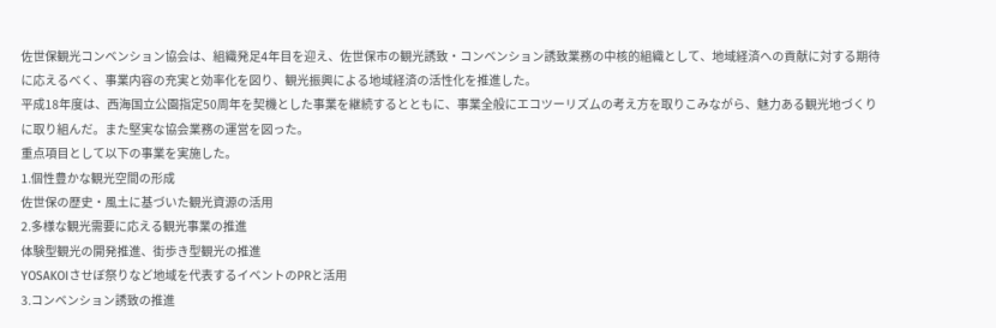佐世保観光コンベンション協会は、組織発足4年目を迎え、佐世保市の観光誘致・コンベンション誘致業務の中核的組織として、地域経済への貢献に対する期待に応えるべく、事業内容の充実と効率化を図り、観光振興による地域経済の活性化を推進した。
平成18年度は、西海国立公園指定50周年を契機とした事業を継続するとともに、事業全般にエコツーリズムの考え方を取りこみながら、魅力ある観光地づくりに取り組んだ。また堅実な協会業務の運営を図った。
重点項目として以下の事業を実施した。
1.個性豊かな観光空間の形成
佐世保の歴史・風土に基づいた観光資源の活用
2.多様な観光需要に応える観光事業の推進
体験型観光の開発推進、街歩き型観光の推進
YOSAKOIさせぼ祭りなど地域を代表するイベントのPRと活用
3.コンベンション誘致の推進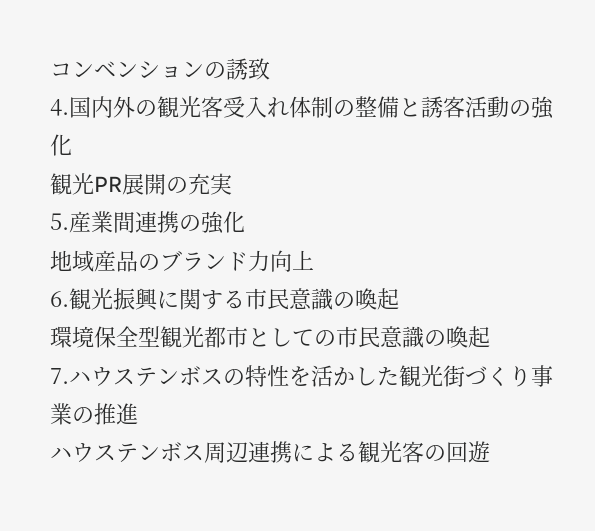コンベンションの誘致
4.国内外の観光客受入れ体制の整備と誘客活動の強化
観光PR展開の充実
5.産業間連携の強化
地域産品のブランド力向上
6.観光振興に関する市民意識の喚起
環境保全型観光都市としての市民意識の喚起
7.ハウステンボスの特性を活かした観光街づくり事業の推進
ハウステンボス周辺連携による観光客の回遊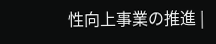性向上事業の推進 |